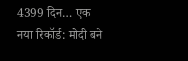4399 दिन… एक नया रिकॉर्ड: मोदी बने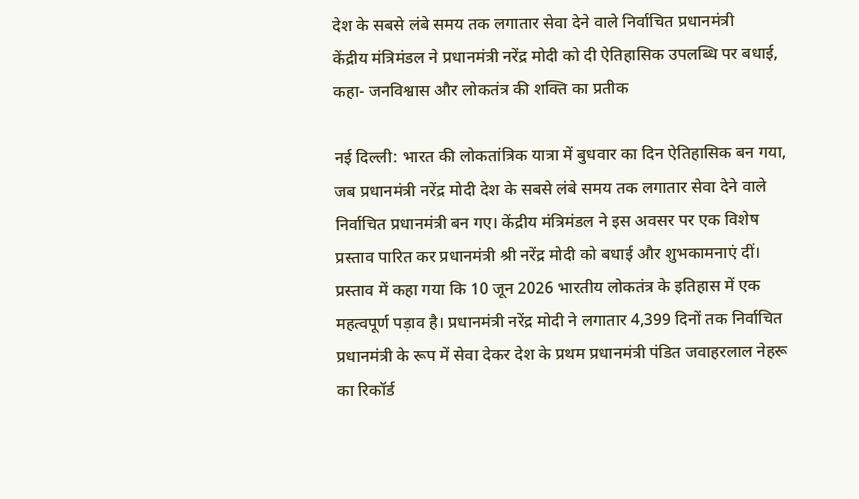देश के सबसे लंबे समय तक लगातार सेवा देने वाले निर्वाचित प्रधानमंत्री
केंद्रीय मंत्रिमंडल ने प्रधानमंत्री नरेंद्र मोदी को दी ऐतिहासिक उपलब्धि पर बधाई, कहा- जनविश्वास और लोकतंत्र की शक्ति का प्रतीक

नई दिल्ली: भारत की लोकतांत्रिक यात्रा में बुधवार का दिन ऐतिहासिक बन गया, जब प्रधानमंत्री नरेंद्र मोदी देश के सबसे लंबे समय तक लगातार सेवा देने वाले निर्वाचित प्रधानमंत्री बन गए। केंद्रीय मंत्रिमंडल ने इस अवसर पर एक विशेष प्रस्ताव पारित कर प्रधानमंत्री श्री नरेंद्र मोदी को बधाई और शुभकामनाएं दीं।
प्रस्ताव में कहा गया कि 10 जून 2026 भारतीय लोकतंत्र के इतिहास में एक महत्वपूर्ण पड़ाव है। प्रधानमंत्री नरेंद्र मोदी ने लगातार 4,399 दिनों तक निर्वाचित प्रधानमंत्री के रूप में सेवा देकर देश के प्रथम प्रधानमंत्री पंडित जवाहरलाल नेहरू का रिकॉर्ड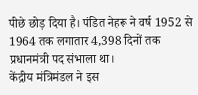पीछे छोड़ दिया है। पंडित नेहरू ने वर्ष 1952 से 1964 तक लगातार 4,398 दिनों तक प्रधानमंत्री पद संभाला था।
केंद्रीय मंत्रिमंडल ने इस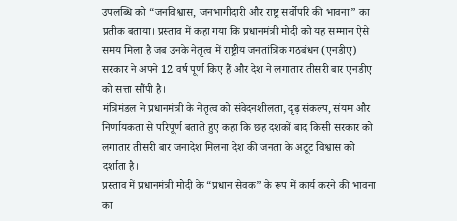उपलब्धि को “जनविश्वास, जनभागीदारी और राष्ट्र सर्वोपरि की भावना” का प्रतीक बताया। प्रस्ताव में कहा गया कि प्रधानमंत्री मोदी को यह सम्मान ऐसे समय मिला है जब उनके नेतृत्व में राष्ट्रीय जनतांत्रिक गठबंधन (एनडीए) सरकार ने अपने 12 वर्ष पूर्ण किए हैं और देश ने लगातार तीसरी बार एनडीए को सत्ता सौंपी है।
मंत्रिमंडल ने प्रधानमंत्री के नेतृत्व को संवेदनशीलता, दृढ़ संकल्प, संयम और निर्णायकता से परिपूर्ण बताते हुए कहा कि छह दशकों बाद किसी सरकार को लगातार तीसरी बार जनादेश मिलना देश की जनता के अटूट विश्वास को दर्शाता है।
प्रस्ताव में प्रधानमंत्री मोदी के “प्रधान सेवक” के रूप में कार्य करने की भावना का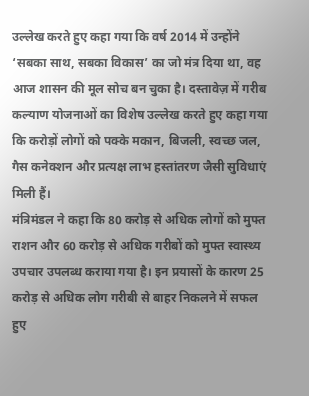उल्लेख करते हुए कहा गया कि वर्ष 2014 में उन्होंने ‘सबका साथ, सबका विकास’ का जो मंत्र दिया था, वह आज शासन की मूल सोच बन चुका है। दस्तावेज़ में गरीब कल्याण योजनाओं का विशेष उल्लेख करते हुए कहा गया कि करोड़ों लोगों को पक्के मकान, बिजली, स्वच्छ जल, गैस कनेक्शन और प्रत्यक्ष लाभ हस्तांतरण जैसी सुविधाएं मिली हैं।
मंत्रिमंडल ने कहा कि 80 करोड़ से अधिक लोगों को मुफ्त राशन और 60 करोड़ से अधिक गरीबों को मुफ्त स्वास्थ्य उपचार उपलब्ध कराया गया है। इन प्रयासों के कारण 25 करोड़ से अधिक लोग गरीबी से बाहर निकलने में सफल हुए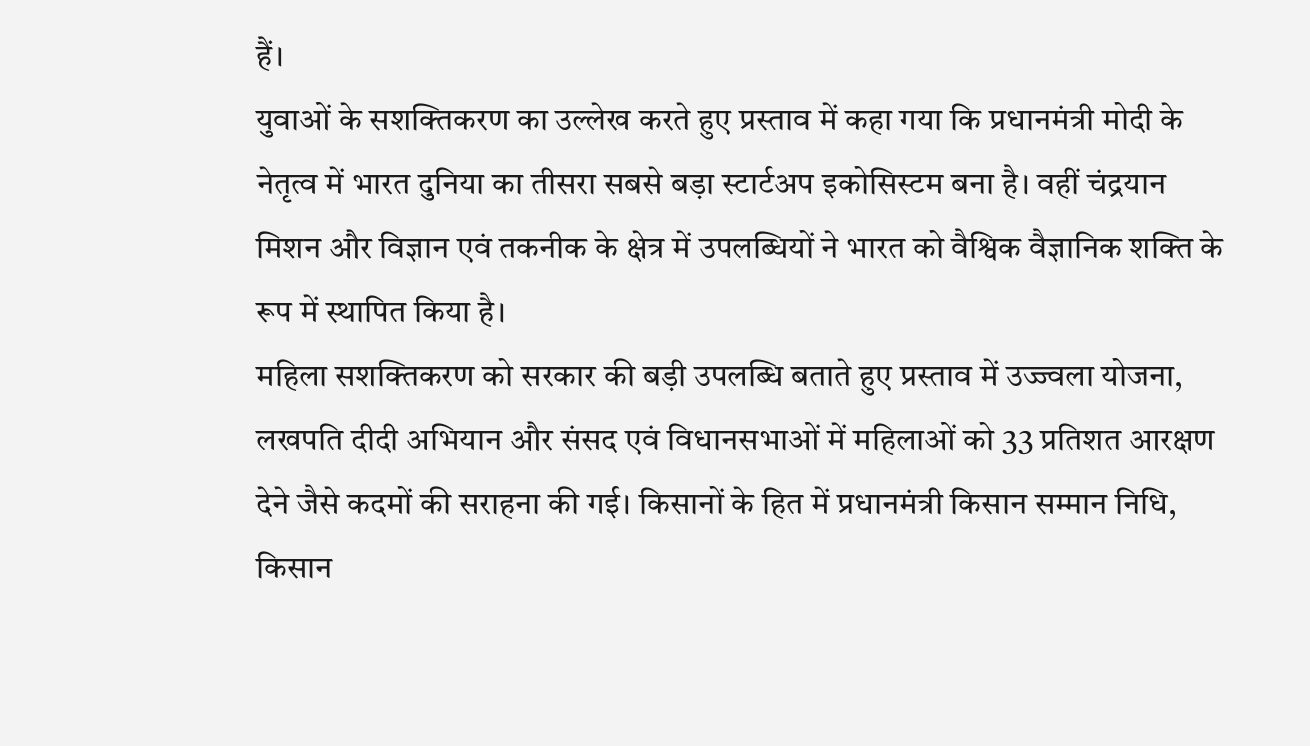हैं।
युवाओं के सशक्तिकरण का उल्लेख करते हुए प्रस्ताव में कहा गया कि प्रधानमंत्री मोदी के नेतृत्व में भारत दुनिया का तीसरा सबसे बड़ा स्टार्टअप इकोसिस्टम बना है। वहीं चंद्रयान मिशन और विज्ञान एवं तकनीक के क्षेत्र में उपलब्धियों ने भारत को वैश्विक वैज्ञानिक शक्ति के रूप में स्थापित किया है।
महिला सशक्तिकरण को सरकार की बड़ी उपलब्धि बताते हुए प्रस्ताव में उज्ज्वला योजना, लखपति दीदी अभियान और संसद एवं विधानसभाओं में महिलाओं को 33 प्रतिशत आरक्षण देने जैसे कदमों की सराहना की गई। किसानों के हित में प्रधानमंत्री किसान सम्मान निधि, किसान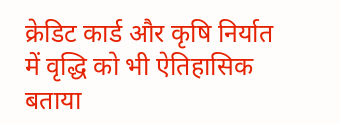क्रेडिट कार्ड और कृषि निर्यात में वृद्धि को भी ऐतिहासिक बताया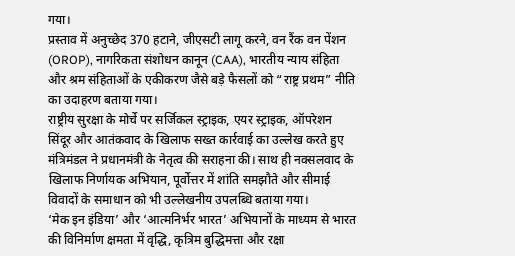गया।
प्रस्ताव में अनुच्छेद 370 हटाने, जीएसटी लागू करने, वन रैंक वन पेंशन (OROP), नागरिकता संशोधन कानून (CAA), भारतीय न्याय संहिता और श्रम संहिताओं के एकीकरण जैसे बड़े फैसलों को “राष्ट्र प्रथम” नीति का उदाहरण बताया गया।
राष्ट्रीय सुरक्षा के मोर्चे पर सर्जिकल स्ट्राइक, एयर स्ट्राइक, ऑपरेशन सिंदूर और आतंकवाद के खिलाफ सख्त कार्रवाई का उल्लेख करते हुए मंत्रिमंडल ने प्रधानमंत्री के नेतृत्व की सराहना की। साथ ही नक्सलवाद के खिलाफ निर्णायक अभियान, पूर्वोत्तर में शांति समझौते और सीमाई विवादों के समाधान को भी उल्लेखनीय उपलब्धि बताया गया।
‘मेक इन इंडिया’ और ‘आत्मनिर्भर भारत’ अभियानों के माध्यम से भारत की विनिर्माण क्षमता में वृद्धि, कृत्रिम बुद्धिमत्ता और रक्षा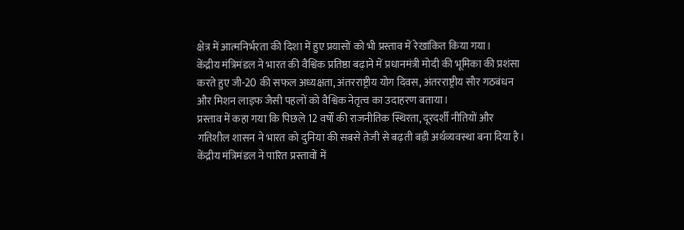क्षेत्र में आत्मनिर्भरता की दिशा में हुए प्रयासों को भी प्रस्ताव में रेखांकित किया गया।
केंद्रीय मंत्रिमंडल ने भारत की वैश्विक प्रतिष्ठा बढ़ाने में प्रधानमंत्री मोदी की भूमिका की प्रशंसा करते हुए जी-20 की सफल अध्यक्षता, अंतरराष्ट्रीय योग दिवस, अंतरराष्ट्रीय सौर गठबंधन और मिशन लाइफ जैसी पहलों को वैश्विक नेतृत्व का उदाहरण बताया।
प्रस्ताव में कहा गया कि पिछले 12 वर्षों की राजनीतिक स्थिरता, दूरदर्शी नीतियों और गतिशील शासन ने भारत को दुनिया की सबसे तेजी से बढ़ती बड़ी अर्थव्यवस्था बना दिया है।
केंद्रीय मंत्रिमंडल ने पारित प्रस्तावों में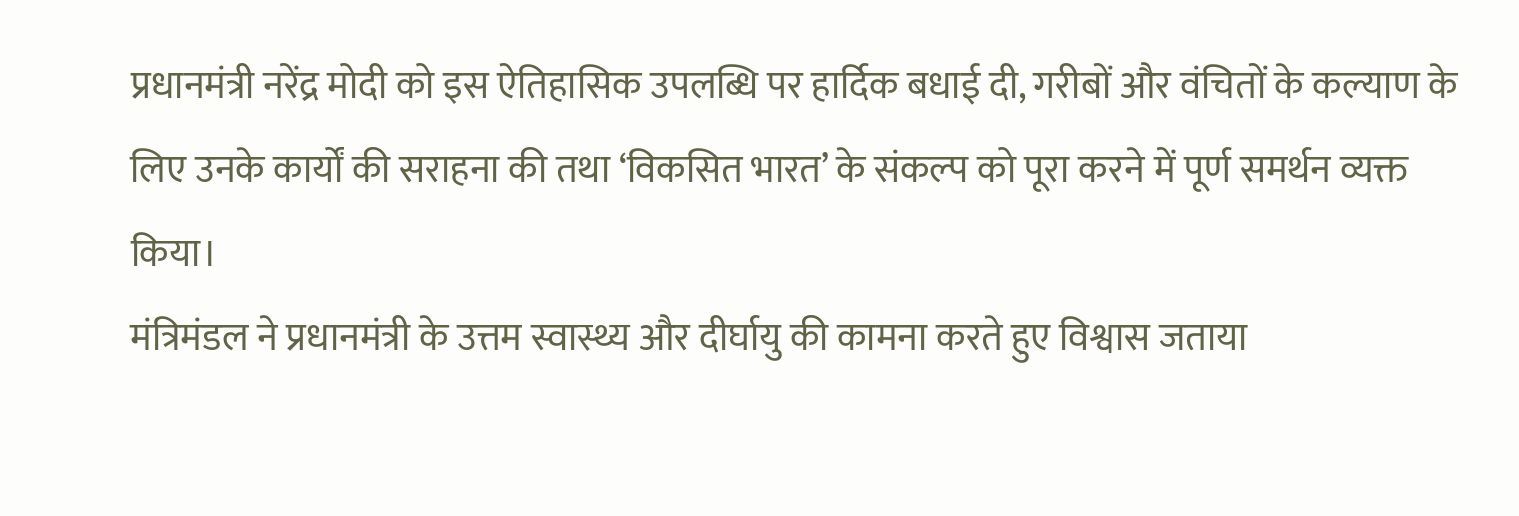प्रधानमंत्री नरेंद्र मोदी को इस ऐतिहासिक उपलब्धि पर हार्दिक बधाई दी, गरीबों और वंचितों के कल्याण के लिए उनके कार्यों की सराहना की तथा ‘विकसित भारत’ के संकल्प को पूरा करने में पूर्ण समर्थन व्यक्त किया।
मंत्रिमंडल ने प्रधानमंत्री के उत्तम स्वास्थ्य और दीर्घायु की कामना करते हुए विश्वास जताया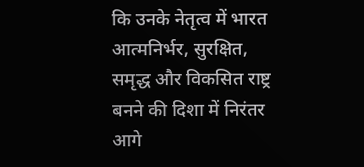कि उनके नेतृत्व में भारत आत्मनिर्भर, सुरक्षित, समृद्ध और विकसित राष्ट्र बनने की दिशा में निरंतर आगे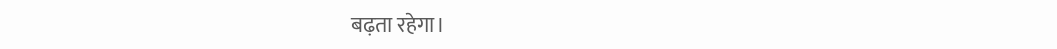बढ़ता रहेगा।